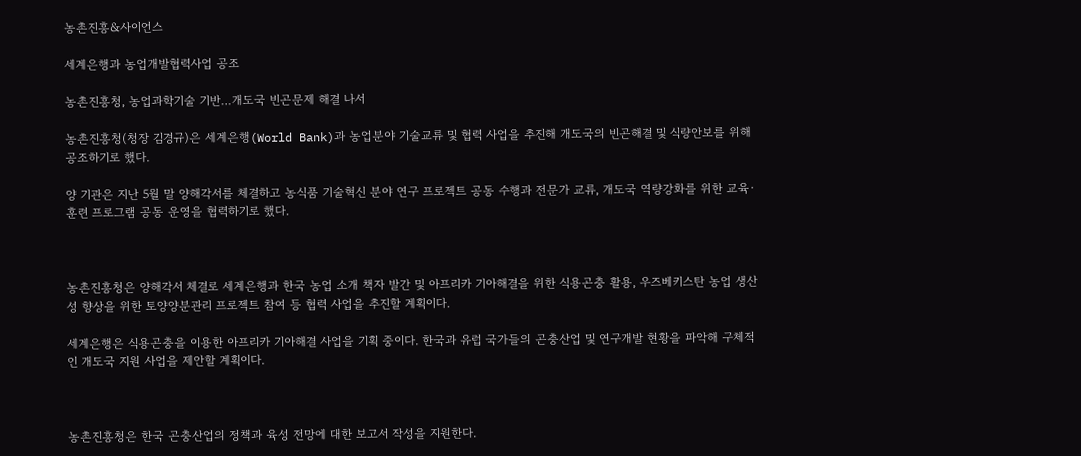농촌진흥&사이언스

세계은행과 농업개발협력사업 공조

농촌진흥청, 농업과학기술 기반…개도국 빈곤문제 해결 나서

농촌진흥청(청장 김경규)은 세계은행(World Bank)과 농업분야 기술교류 및 협력 사업을 추진해 개도국의 빈곤해결 및 식량안보를 위해 공조하기로 했다.

양 기관은 지난 5월 말 양해각서를 체결하고 농식품 기술혁신 분야 연구 프로젝트 공동 수행과 전문가 교류, 개도국 역량강화를 위한 교육·훈련 프로그램 공동 운영을 협력하기로 했다.



농촌진흥청은 양해각서 체결로 세계은행과 한국 농업 소개 책자 발간 및 아프리카 기아해결을 위한 식용곤충 활용, 우즈베키스탄 농업 생산성 향상을 위한 토양양분관리 프로젝트 참여 등 협력 사업을 추진할 계획이다.

세계은행은 식용곤충을 이용한 아프리카 기아해결 사업을 기획 중이다. 한국과 유럽 국가들의 곤충산업 및 연구개발 현황을 파악해 구체적인 개도국 지원 사업을 제안할 계획이다.



농촌진흥청은 한국 곤충산업의 정책과 육성 전망에 대한 보고서 작성을 지원한다.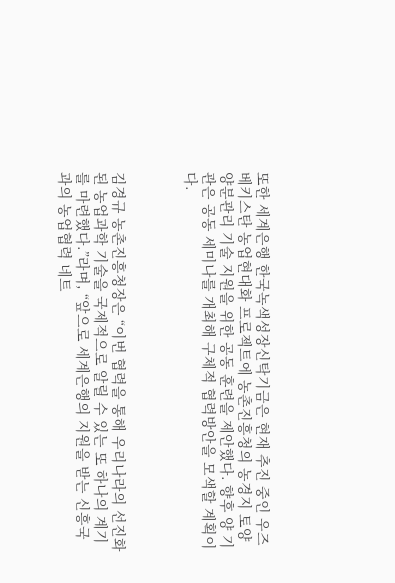또한 세계은행 한국녹색성장신탁기금은 현재 추진 중인 우즈베키스탄 농업현대화 프로젝트에 농촌진흥청의 농경지 토양양분관리 기술 지원을 위한 공동 훈련을 제안했다. 향후 양 기관은 공동 세미나를 개최해 구체적 협력방안을 모색할 계획이다.



김경규 농촌진흥청장은 “이번 협력을 통해 우리나라의 선진화 된 농업과학 기술을 국제적으로 알릴 수 있는 또 하나의 계기를 마련했다.”라며, “앞으로 세계은행의 지원을 받는 신흥국과의 농업협력 네트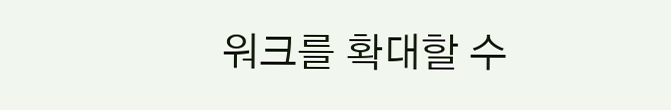워크를 확대할 수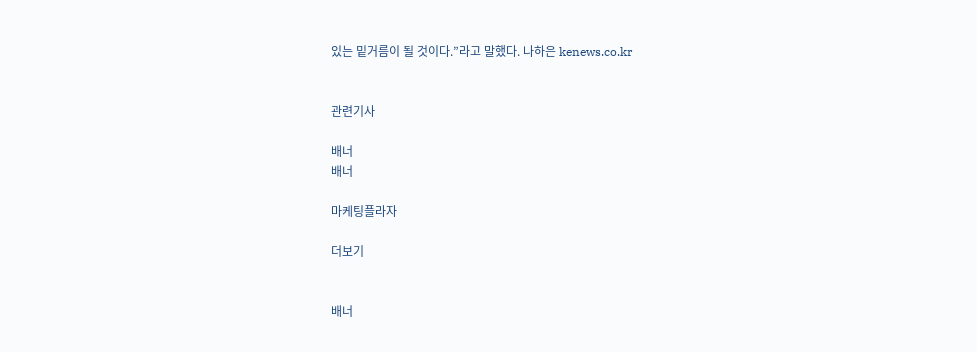있는 밑거름이 될 것이다.”라고 말했다. 나하은 kenews.co.kr


관련기사

배너
배너

마케팅플라자

더보기


배너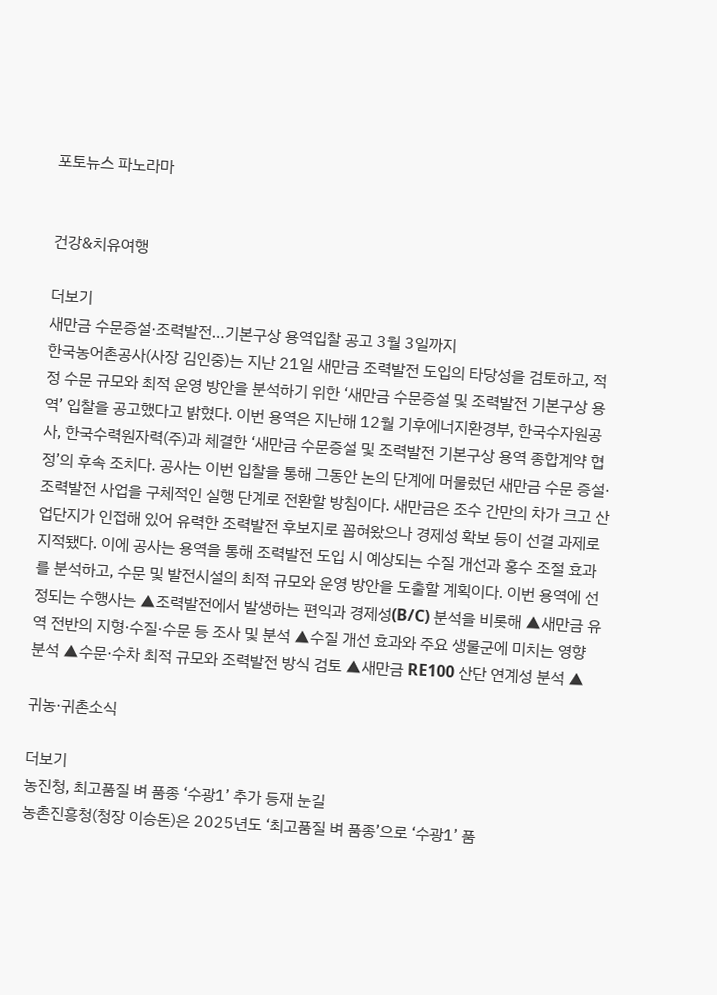포토뉴스 파노라마


건강&치유여행

더보기
새만금 수문증설·조력발전…기본구상 용역입찰 공고 3월 3일까지
한국농어촌공사(사장 김인중)는 지난 21일 새만금 조력발전 도입의 타당성을 검토하고, 적정 수문 규모와 최적 운영 방안을 분석하기 위한 ‘새만금 수문증설 및 조력발전 기본구상 용역’ 입찰을 공고했다고 밝혔다. 이번 용역은 지난해 12월 기후에너지환경부, 한국수자원공사, 한국수력원자력(주)과 체결한 ‘새만금 수문증설 및 조력발전 기본구상 용역 종합계약 협정’의 후속 조치다. 공사는 이번 입찰을 통해 그동안 논의 단계에 머물렀던 새만금 수문 증설·조력발전 사업을 구체적인 실행 단계로 전환할 방침이다. 새만금은 조수 간만의 차가 크고 산업단지가 인접해 있어 유력한 조력발전 후보지로 꼽혀왔으나 경제성 확보 등이 선결 과제로 지적됐다. 이에 공사는 용역을 통해 조력발전 도입 시 예상되는 수질 개선과 홍수 조절 효과를 분석하고, 수문 및 발전시설의 최적 규모와 운영 방안을 도출할 계획이다. 이번 용역에 선정되는 수행사는 ▲조력발전에서 발생하는 편익과 경제성(B/C) 분석을 비롯해 ▲새만금 유역 전반의 지형·수질·수문 등 조사 및 분석 ▲수질 개선 효과와 주요 생물군에 미치는 영향 분석 ▲수문·수차 최적 규모와 조력발전 방식 검토 ▲새만금 RE100 산단 연계성 분석 ▲

귀농·귀촌소식

더보기
농진청, 최고품질 벼 품종 ‘수광1’ 추가 등재 눈길
농촌진흥청(청장 이승돈)은 2025년도 ‘최고품질 벼 품종’으로 ‘수광1’ 품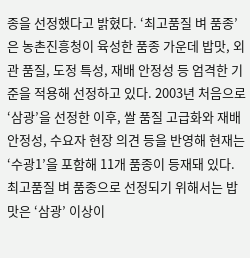종을 선정했다고 밝혔다. ‘최고품질 벼 품종’은 농촌진흥청이 육성한 품종 가운데 밥맛, 외관 품질, 도정 특성, 재배 안정성 등 엄격한 기준을 적용해 선정하고 있다. 2003년 처음으로 ‘삼광’을 선정한 이후, 쌀 품질 고급화와 재배 안정성, 수요자 현장 의견 등을 반영해 현재는 ‘수광1’을 포함해 11개 품종이 등재돼 있다. 최고품질 벼 품종으로 선정되기 위해서는 밥맛은 ‘삼광’ 이상이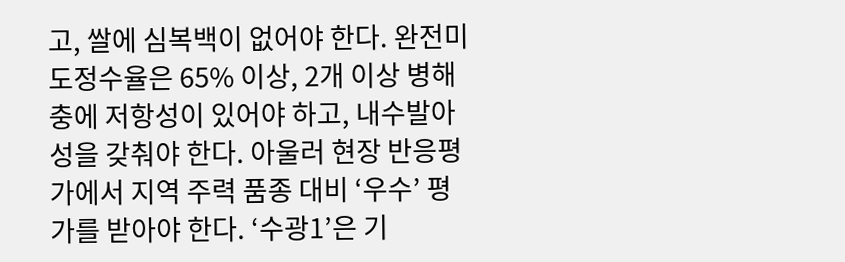고, 쌀에 심복백이 없어야 한다. 완전미 도정수율은 65% 이상, 2개 이상 병해충에 저항성이 있어야 하고, 내수발아성을 갖춰야 한다. 아울러 현장 반응평가에서 지역 주력 품종 대비 ‘우수’ 평가를 받아야 한다. ‘수광1’은 기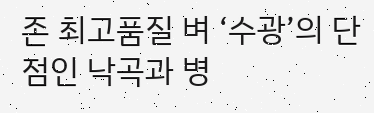존 최고품질 벼 ‘수광’의 단점인 낙곡과 병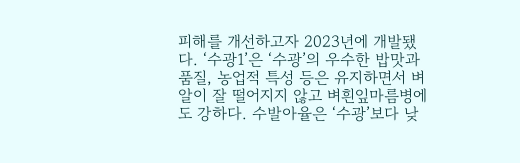피해를 개선하고자 2023년에 개발됐다. ‘수광1’은 ‘수광’의 우수한 밥맛과 품질, 농업적 특성 등은 유지하면서 벼알이 잘 떨어지지 않고 벼흰잎마름병에도 강하다. 수발아율은 ‘수광’보다 낮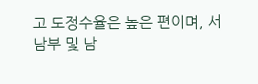고 도정수율은 높은 편이며, 서남부 및 남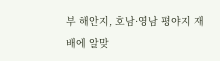부 해안지, 호남·영남 평야지 재배에 알맞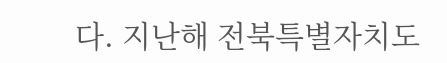다. 지난해 전북특별자치도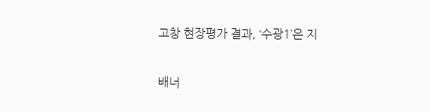고창 현장평가 결과, ‘수광1’은 지

배너